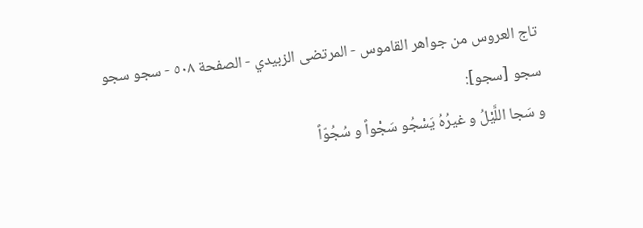تاج العروس من جواهر القاموس - المرتضى الزبيدي - الصفحة ٥٠٨ - سجو سجو
سجو [سجو]:
و سَجا اللَّيْلُ و غيرُهُ يَسْجُو سَجْواً و سُجُوّاً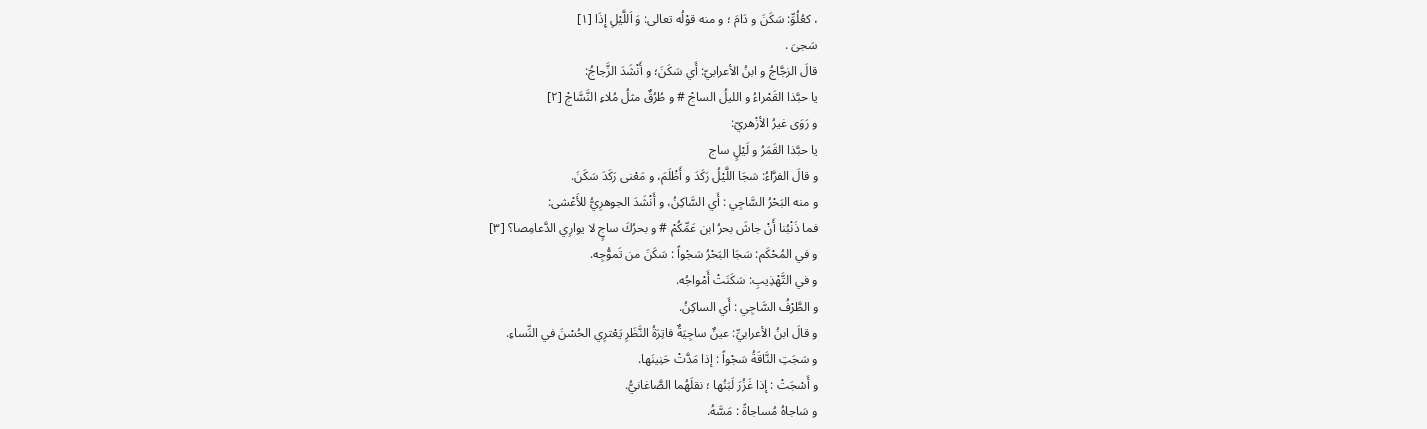، كعُلُوِّ: سَكَنَ و دَامَ ؛ و منه قوْلُه تعالى: وَ اَللَّيْلِ إِذَا [١]
سَجىَ .
قالَ الزجَّاجُ و ابنُ الأعرابيّ: أَي سَكَنَ؛ و أَنْشَدَ الزَّجاجُ:
يا حبَّذا القَمْراءُ و الليلُ الساجْ # و طُرُقٌ مثلُ مُلاءِ النَّسَّاجْ [٢]
و رَوَى غيرُ الأزْهريّ:
يا حبَّذا القَمَرُ و لَيْلٍ ساج
و قالَ الفرَّاءُ: سَجَا اللَّيْلُ رَكَدَ و أَظْلَمَ، و مَعْنى رَكَدَ سَكَنَ.
و منه البَحْرُ السَّاجِي : أَي السَّاكِنُ، و أَنْشَدَ الجوهرِيُّ للأَعْشى:
فما ذَنْبُنا أَنْ جاشَ بحرُ ابن عَمِّكُمْ # و بحرُكَ ساجٍ لا يوارِي الدَّعامِصا؟ [٣]
و في المُحْكَم: سَجَا البَحْرُ سَجْواً : سَكَنَ من تَموُّجِه.
و في التَّهْذِيبِ: سَكَنَتْ أَمْواجُه.
و الطَّرْفُ السَّاجِي : أَي الساكِنُ.
و قالَ ابنُ الأعرابيِّ: عينٌ ساجِيَةٌ فاتِرَةُ النَّظَرِ يَعْترِي الحُسْنَ في النِّساءِ.
و سَجَتِ النَّاقَةُ سَجْواً : إذا مَدَّتْ حَنِينَها.
و أَسْجَتْ : إذا غَزُرَ لَبَنُها ؛ نقلَهُما الصَّاغانيُّ.
و سَاجاهُ مُساجاةً : مَسَّهُ.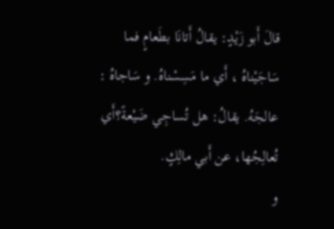قالَ أَبو زَيْدٍ: يقالُ أَتانَا بطَعامٍ فما سَاجَيْناهُ ، أَي ما مَسِسْناهُ. و سَاجاهُ : عالجَهُ. يقالُ: هل تُساجِي ضَيْعةً؟أَي تُعالِجُها، عن أَبي مالِكٍ.
و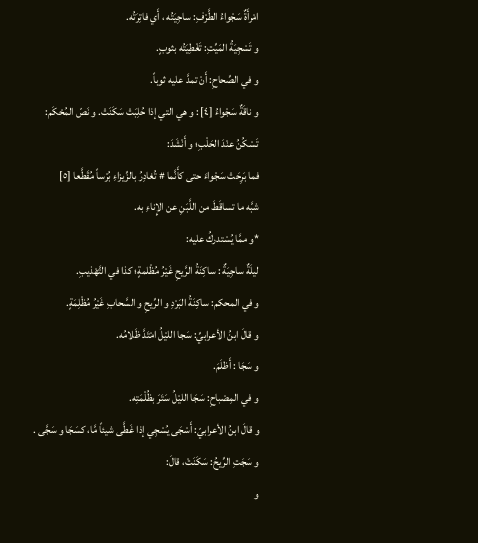امْرأَةٌ سَجْواءُ الطَّرْفِ: ساجِيَتُه ، أَي فاتِرَتُه.
و تَسْجِيَةُ المَيِّتِ: تَغْطِيَتُه بثوبٍ.
و في الصِّحاحِ: أَنْ تمدَّ عليه ثوباً.
و ناقَةٌ سَجْواءُ [٤] : و هي التي إذا حُلِبَتْ سَكَنَتْ. و نَصّ المُحْكَم: تَسْكُنُ عنْدَ الحَلْبِ؛ و أَنْشَدَ:
فما بَرِحَتْ سَجْواءَ حتى كأَنَّما # تُغادِرُ بالزِّيزاءِ بُرْساً مُقَطَّعا [٥]
شبَّه ما تساقَطَ من اللَّبَنِ عن الإِناءِ به.
*و ممَّا يُسْتدركُ عليه:
ليلَةٌ ساجِيَةٌ : ساكِنَةُ الرَّيحِ غَيْرُ مُظْلمةٍ؛ كذا في التَّهْذيبِ.
و في المحكم: ساكِنَةُ البَرْدِ و الرِّيحِ و السَّحابِ غَيْرُ مُظْلِمَةٍ.
و قالَ ابنُ الأعرابيِّ: سَجا الليْلُ امْتَدَّ ظَلامُه.
و سَجَا : أَظلَمَ.
و في المِصْباحِ: سَجَا الليْلُ سَتَرَ بظُلْمَتِه.
و قالَ ابنُ الأعرابيّ: أَسْجَى يُسْجِي إذا غَطَّى شيئاً مَّا، كسَجَا و سَجَّى .
و سَجَتِ الرِّيحُ: سَكَنَتْ، قالَ:
و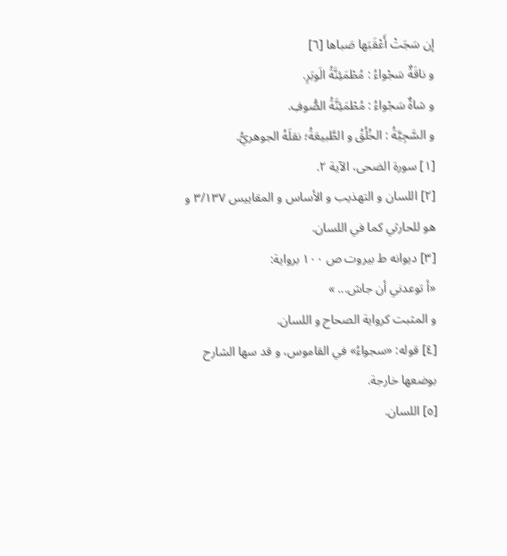إن سَجَتْ أَعْقَبَها صَباها [٦]
و ناقَةٌ سَجْواءُ : مُطْمَئِنَّةُ الَوبَرِ.
و شاةٌ سَجْواءُ : مُطْمَئِنَّةُ الصُّوفِ.
و السَّجِيَّةُ : الخُلُقُ و الطَّبيعَةُ؛ نقلَهُ الجوهريُّ.
[١] سورة الضحى، الآية ٢.
[٢] اللسان و التهذيب و الأساس و المقاييس ٣/١٣٧ و هو للحارثي كما في اللسان.
[٣] ديوانه ط بيروت ص ١٠٠ برواية:
«أ توعدني أن جاش... »
و المثبت كرواية الصحاح و اللسان.
[٤] قوله: «سجواءُ» في القاموس، و قد سها الشارح بوضعها خارجة.
[٥] اللسان.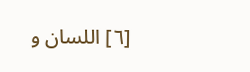[٦] اللسان و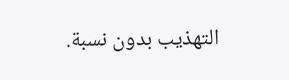التهذيب بدون نسبة.